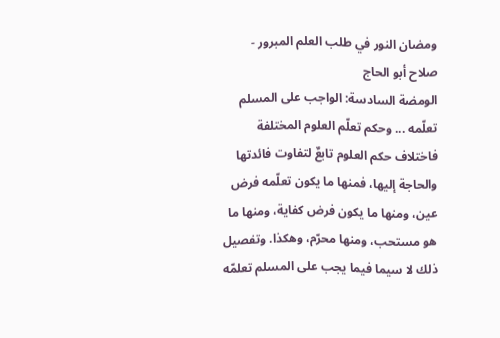ومضان النور في طلب العلم المبرور - صلاح أبو الحاج
الومضة السادسة: الواجب على المسلم تعلّمه ... وحكم تعلّم العلوم المختلفة
فاختلاف حكم العلوم تابعٌ لتفاوت فائدتها والحاجة إليها، فمنها ما يكون تعلّمه فرض عين، ومنها ما يكون فرض كفاية، ومنها ما هو مستحب، ومنها محرّم، وهكذا. وتفصيل ذلك لا سيما فيما يجب على المسلم تعلمّه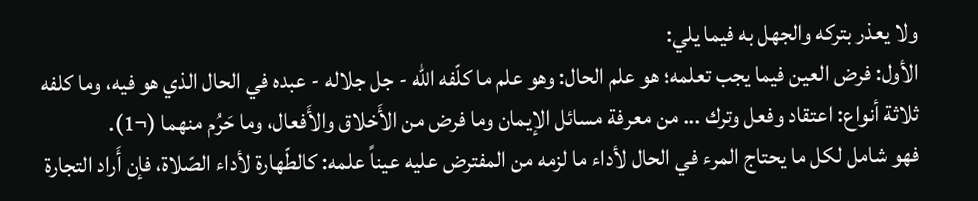ولا يعذر بتركه والجهل به فيما يلي:
الأول: فرض العين فيما يجب تعلمه؛ هو علم الحال: وهو علم ما كلّفه الله - جل جلاله - عبده في الحال الذي هو فيه، وما كلفه ثلاثة أنواع: اعتقاد وفعل وترك ... من معرفة مسائل الإيمان وما فرض من الأَخلاق والأَفعال، وما حَرُم منهما (¬1).
فهو شامل لكل ما يحتاج المرء في الحال لأداء ما لزمه من المفترض عليه عيناً علمه: كالطّهارة لأداء الصّلاة، فإن أَراد التجارة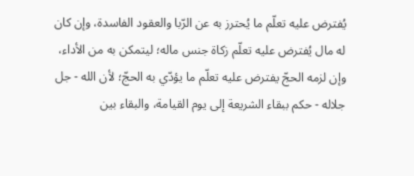يُفترض عليه تعلّم ما يُحترز به عن الرّبا والعقود الفاسدة، وإن كان له مال يُفترض عليه تعلّم زكاة جنس ماله؛ ليتمكن به من الأداء، وإن لزمه الحجّ يفترض عليه تعلّم ما يؤدّي به الحجّ؛ لأن الله - جل جلاله - حكم ببقاء الشريعة إلى يوم القيامة، والبقاء بين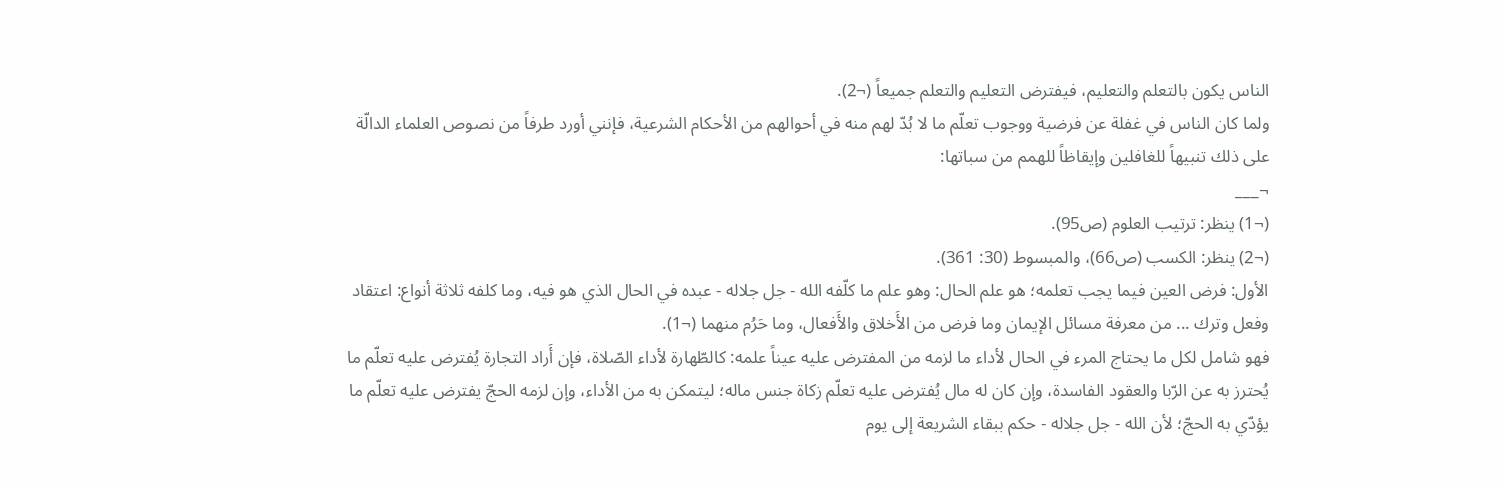الناس يكون بالتعلم والتعليم، فيفترض التعليم والتعلم جميعاً (¬2).
ولما كان الناس في غفلة عن فرضية ووجوب تعلّم ما لا بُدّ لهم منه في أحوالهم من الأحكام الشرعية، فإنني أورد طرفاً من نصوص العلماء الدالّة على ذلك تنبيهاً للغافلين وإيقاظاً للهمم من سباتها:
¬___
(¬1) ينظر: ترتيب العلوم (ص95).
(¬2) ينظر: الكسب (ص66)، والمبسوط (30: 361).
الأول: فرض العين فيما يجب تعلمه؛ هو علم الحال: وهو علم ما كلّفه الله - جل جلاله - عبده في الحال الذي هو فيه، وما كلفه ثلاثة أنواع: اعتقاد وفعل وترك ... من معرفة مسائل الإيمان وما فرض من الأَخلاق والأَفعال، وما حَرُم منهما (¬1).
فهو شامل لكل ما يحتاج المرء في الحال لأداء ما لزمه من المفترض عليه عيناً علمه: كالطّهارة لأداء الصّلاة، فإن أَراد التجارة يُفترض عليه تعلّم ما يُحترز به عن الرّبا والعقود الفاسدة، وإن كان له مال يُفترض عليه تعلّم زكاة جنس ماله؛ ليتمكن به من الأداء، وإن لزمه الحجّ يفترض عليه تعلّم ما يؤدّي به الحجّ؛ لأن الله - جل جلاله - حكم ببقاء الشريعة إلى يوم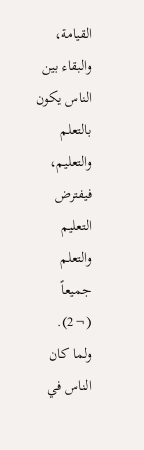القيامة، والبقاء بين الناس يكون بالتعلم والتعليم، فيفترض التعليم والتعلم جميعاً (¬2).
ولما كان الناس في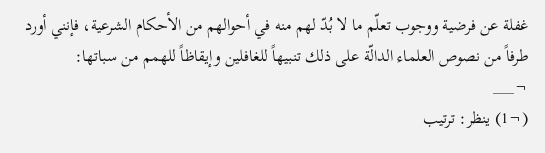غفلة عن فرضية ووجوب تعلّم ما لا بُدّ لهم منه في أحوالهم من الأحكام الشرعية، فإنني أورد طرفاً من نصوص العلماء الدالّة على ذلك تنبيهاً للغافلين وإيقاظاً للهمم من سباتها:
¬___
(¬1) ينظر: ترتيب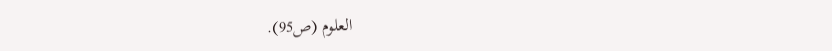العلوم (ص95).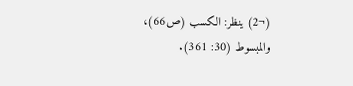(¬2) ينظر: الكسب (ص66)، والمبسوط (30: 361).